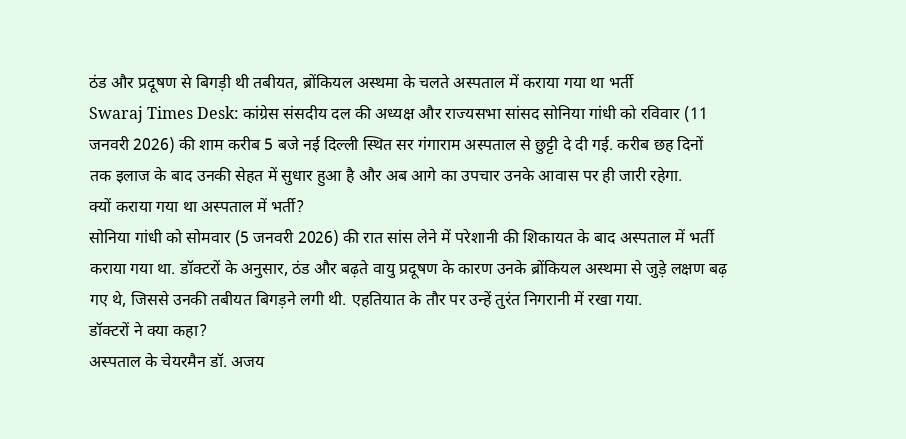ठंड और प्रदूषण से बिगड़ी थी तबीयत, ब्रोंकियल अस्थमा के चलते अस्पताल में कराया गया था भर्ती
Swaraj Times Desk: कांग्रेस संसदीय दल की अध्यक्ष और राज्यसभा सांसद सोनिया गांधी को रविवार (11 जनवरी 2026) की शाम करीब 5 बजे नई दिल्ली स्थित सर गंगाराम अस्पताल से छुट्टी दे दी गई. करीब छह दिनों तक इलाज के बाद उनकी सेहत में सुधार हुआ है और अब आगे का उपचार उनके आवास पर ही जारी रहेगा.
क्यों कराया गया था अस्पताल में भर्ती?
सोनिया गांधी को सोमवार (5 जनवरी 2026) की रात सांस लेने में परेशानी की शिकायत के बाद अस्पताल में भर्ती कराया गया था. डॉक्टरों के अनुसार, ठंड और बढ़ते वायु प्रदूषण के कारण उनके ब्रोंकियल अस्थमा से जुड़े लक्षण बढ़ गए थे, जिससे उनकी तबीयत बिगड़ने लगी थी. एहतियात के तौर पर उन्हें तुरंत निगरानी में रखा गया.
डॉक्टरों ने क्या कहा?
अस्पताल के चेयरमैन डॉ. अजय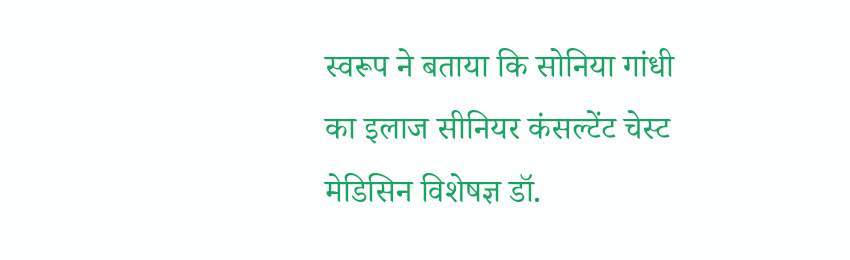स्वरूप ने बताया कि सोनिया गांधी का इलाज सीनियर कंसल्टेंट चेस्ट मेडिसिन विशेषज्ञ डॉ.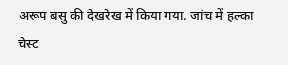अरूप बसु की देखरेख में किया गया. जांच में हल्का चेस्ट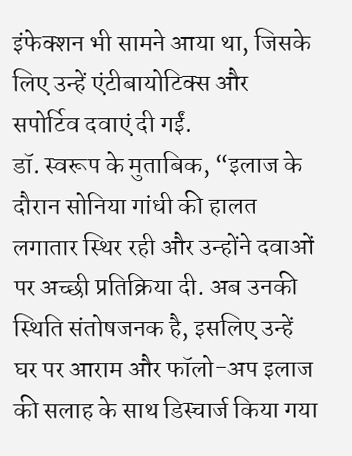इंफेक्शन भी सामने आया था, जिसके लिए उन्हें एंटीबायोटिक्स और सपोर्टिव दवाएं दी गईं.
डॉ. स्वरूप के मुताबिक, “इलाज के दौरान सोनिया गांधी की हालत लगातार स्थिर रही और उन्होंने दवाओं पर अच्छी प्रतिक्रिया दी. अब उनकी स्थिति संतोषजनक है, इसलिए उन्हें घर पर आराम और फॉलो-अप इलाज की सलाह के साथ डिस्चार्ज किया गया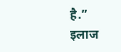है.”
इलाज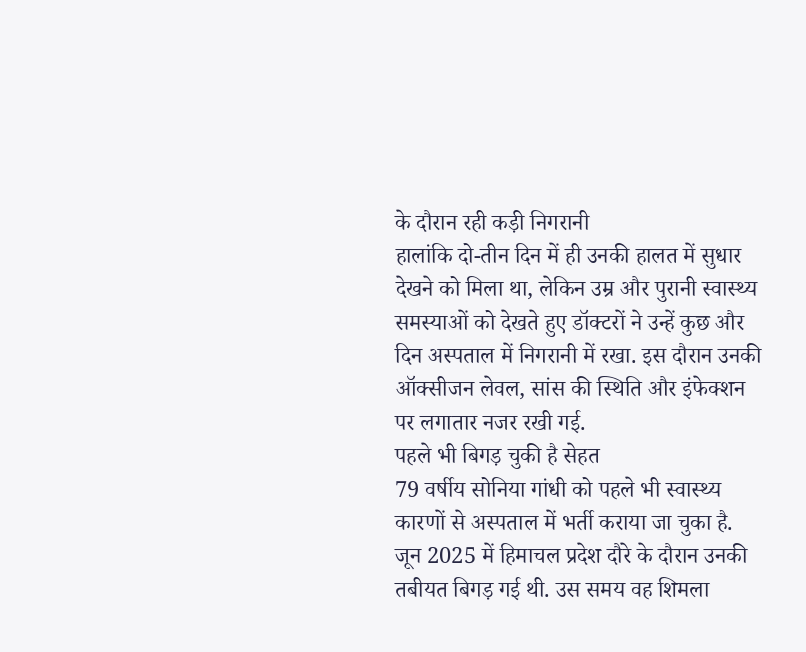के दौरान रही कड़ी निगरानी
हालांकि दो-तीन दिन में ही उनकी हालत में सुधार देखने को मिला था, लेकिन उम्र और पुरानी स्वास्थ्य समस्याओं को देखते हुए डॉक्टरों ने उन्हें कुछ और दिन अस्पताल में निगरानी में रखा. इस दौरान उनकी ऑक्सीजन लेवल, सांस की स्थिति और इंफेक्शन पर लगातार नजर रखी गई.
पहले भी बिगड़ चुकी है सेहत
79 वर्षीय सोनिया गांधी को पहले भी स्वास्थ्य कारणों से अस्पताल में भर्ती कराया जा चुका है. जून 2025 में हिमाचल प्रदेश दौरे के दौरान उनकी तबीयत बिगड़ गई थी. उस समय वह शिमला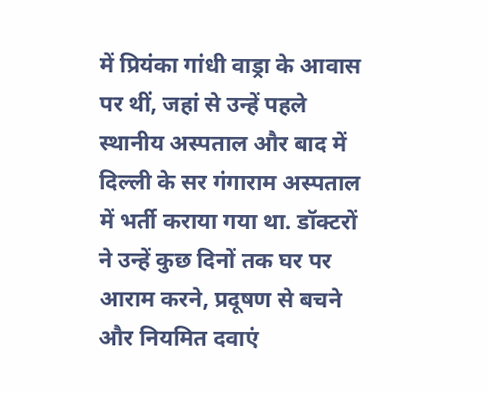में प्रियंका गांधी वाड्रा के आवास पर थीं, जहां से उन्हें पहले स्थानीय अस्पताल और बाद में दिल्ली के सर गंगाराम अस्पताल में भर्ती कराया गया था. डॉक्टरों ने उन्हें कुछ दिनों तक घर पर आराम करने, प्रदूषण से बचने और नियमित दवाएं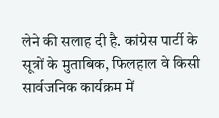लेने की सलाह दी है. कांग्रेस पार्टी के सूत्रों के मुताबिक, फिलहाल वे किसी सार्वजनिक कार्यक्रम में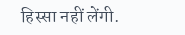हिस्सा नहीं लेंगी.